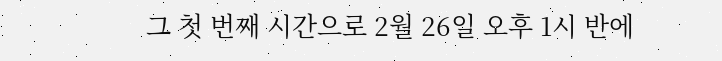그 첫 번째 시간으로 2월 26일 오후 1시 반에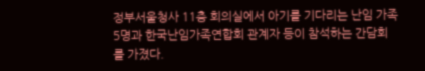정부서울청사 11층 회의실에서 아기를 기다리는 난임 가족 5명과 한국난임가족연합회 관계자 등이 참석하는 간담회를 가졌다.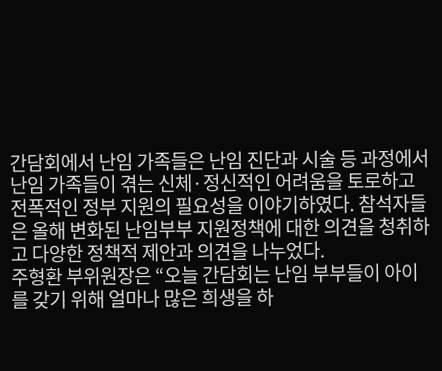간담회에서 난임 가족들은 난임 진단과 시술 등 과정에서 난임 가족들이 겪는 신체·정신적인 어려움을 토로하고 전폭적인 정부 지원의 필요성을 이야기하였다. 참석자들은 올해 변화된 난임부부 지원정책에 대한 의견을 청취하고 다양한 정책적 제안과 의견을 나누었다.
주형환 부위원장은 “오늘 간담회는 난임 부부들이 아이를 갖기 위해 얼마나 많은 희생을 하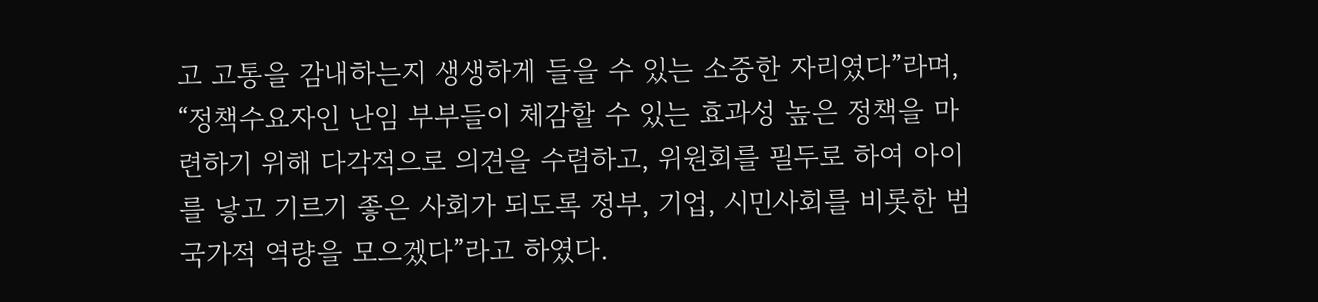고 고통을 감내하는지 생생하게 들을 수 있는 소중한 자리였다”라며, “정책수요자인 난임 부부들이 체감할 수 있는 효과성 높은 정책을 마련하기 위해 다각적으로 의견을 수렴하고, 위원회를 필두로 하여 아이를 낳고 기르기 좋은 사회가 되도록 정부, 기업, 시민사회를 비롯한 범국가적 역량을 모으겠다”라고 하였다.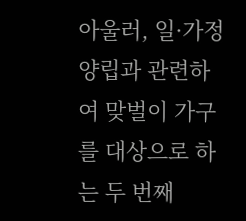아울러, 일·가정 양립과 관련하여 맞벌이 가구를 대상으로 하는 두 번째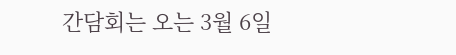간담회는 오는 3월 6일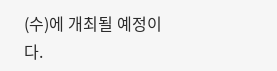(수)에 개최될 예정이다.